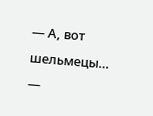— А, вот шельмецы… —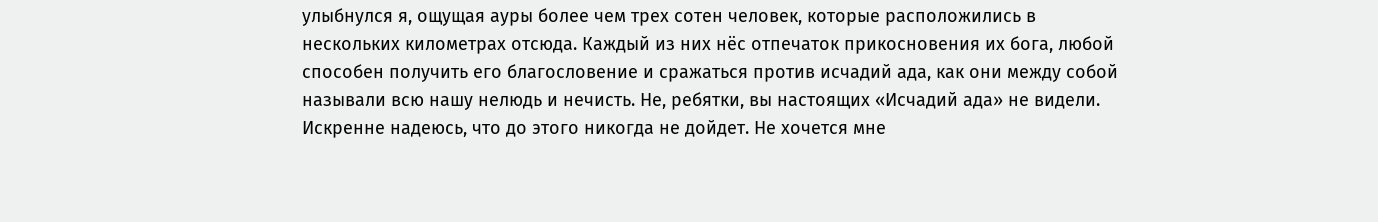улыбнулся я, ощущая ауры более чем трех сотен человек, которые расположились в нескольких километрах отсюда. Каждый из них нёс отпечаток прикосновения их бога, любой способен получить его благословение и сражаться против исчадий ада, как они между собой называли всю нашу нелюдь и нечисть. Не, ребятки, вы настоящих «Исчадий ада» не видели. Искренне надеюсь, что до этого никогда не дойдет. Не хочется мне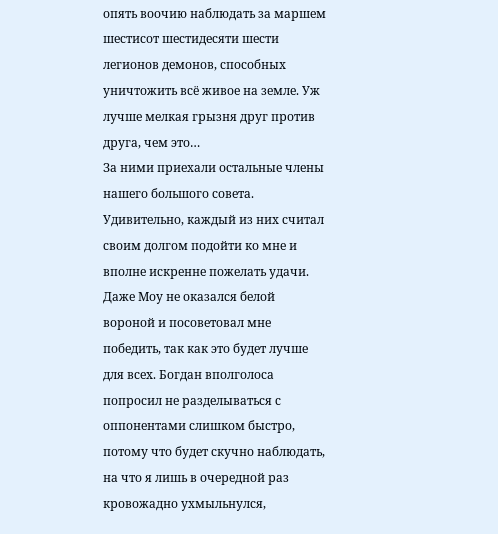опять воочию наблюдать за маршем шестисот шестидесяти шести легионов демонов, способных уничтожить всё живое на земле. Уж лучше мелкая грызня друг против друга, чем это…
За ними приехали остальные члены нашего большого совета. Удивительно, каждый из них считал своим долгом подойти ко мне и вполне искренне пожелать удачи. Даже Моу не оказался белой вороной и посоветовал мне победить, так как это будет лучше для всех. Богдан вполголоса попросил не разделываться с оппонентами слишком быстро, потому что будет скучно наблюдать, на что я лишь в очередной раз кровожадно ухмыльнулся,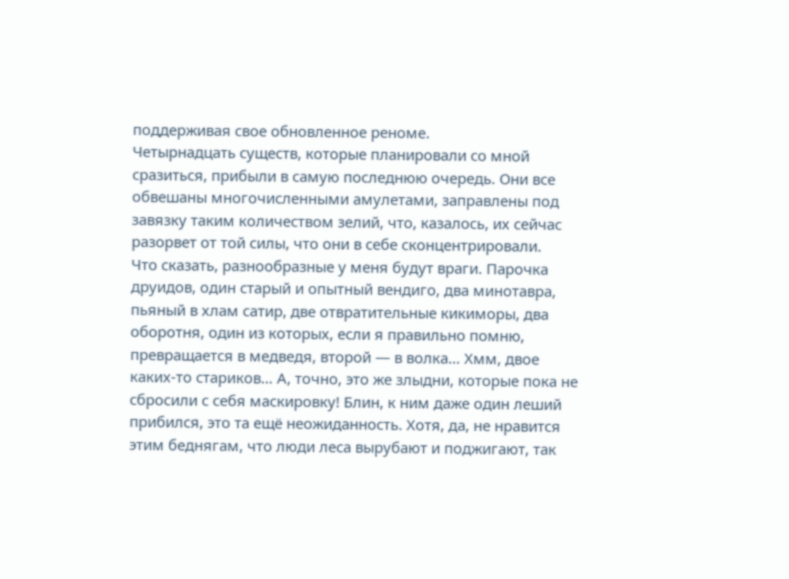поддерживая свое обновленное реноме.
Четырнадцать существ, которые планировали со мной сразиться, прибыли в самую последнюю очередь. Они все обвешаны многочисленными амулетами, заправлены под завязку таким количеством зелий, что, казалось, их сейчас разорвет от той силы, что они в себе сконцентрировали.
Что сказать, разнообразные у меня будут враги. Парочка друидов, один старый и опытный вендиго, два минотавра, пьяный в хлам сатир, две отвратительные кикиморы, два оборотня, один из которых, если я правильно помню, превращается в медведя, второй — в волка… Хмм, двое каких-то стариков… А, точно, это же злыдни, которые пока не сбросили с себя маскировку! Блин, к ним даже один леший прибился, это та ещё неожиданность. Хотя, да, не нравится этим беднягам, что люди леса вырубают и поджигают, так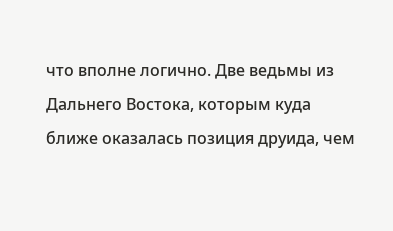что вполне логично. Две ведьмы из Дальнего Востока, которым куда ближе оказалась позиция друида, чем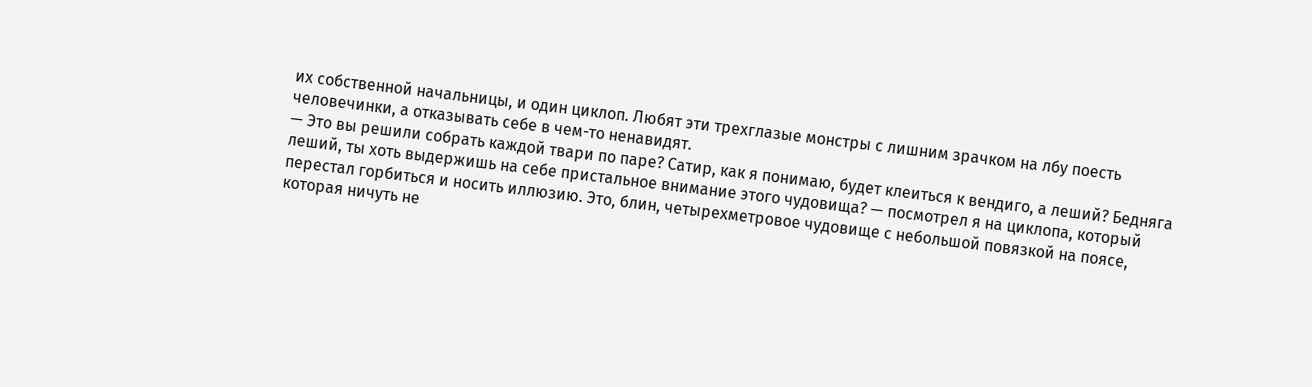их собственной начальницы, и один циклоп. Любят эти трехглазые монстры с лишним зрачком на лбу поесть человечинки, а отказывать себе в чем-то ненавидят.
— Это вы решили собрать каждой твари по паре? Сатир, как я понимаю, будет клеиться к вендиго, а леший? Бедняга леший, ты хоть выдержишь на себе пристальное внимание этого чудовища? — посмотрел я на циклопа, который перестал горбиться и носить иллюзию. Это, блин, четырехметровое чудовище с небольшой повязкой на поясе, которая ничуть не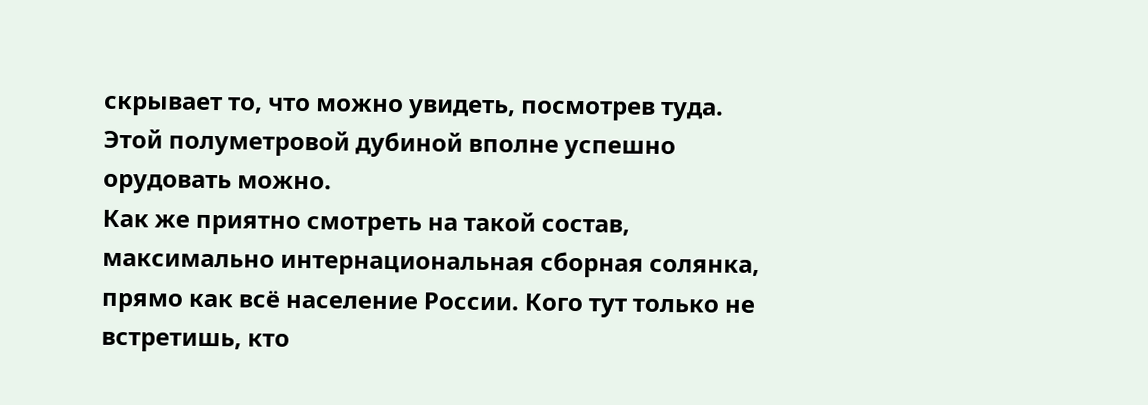скрывает то, что можно увидеть, посмотрев туда. Этой полуметровой дубиной вполне успешно орудовать можно.
Как же приятно смотреть на такой состав, максимально интернациональная сборная солянка, прямо как всё население России. Кого тут только не встретишь, кто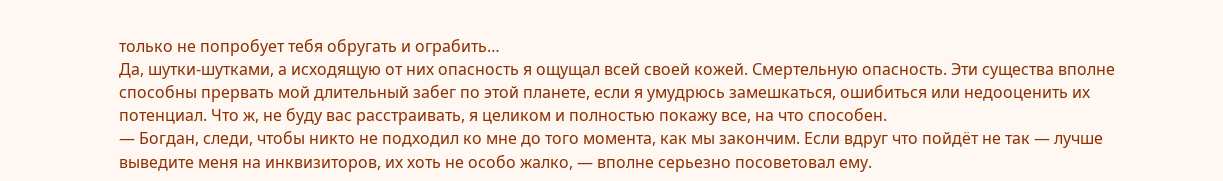только не попробует тебя обругать и ограбить…
Да, шутки-шутками, а исходящую от них опасность я ощущал всей своей кожей. Смертельную опасность. Эти существа вполне способны прервать мой длительный забег по этой планете, если я умудрюсь замешкаться, ошибиться или недооценить их потенциал. Что ж, не буду вас расстраивать, я целиком и полностью покажу все, на что способен.
— Богдан, следи, чтобы никто не подходил ко мне до того момента, как мы закончим. Если вдруг что пойдёт не так — лучше выведите меня на инквизиторов, их хоть не особо жалко, — вполне серьезно посоветовал ему.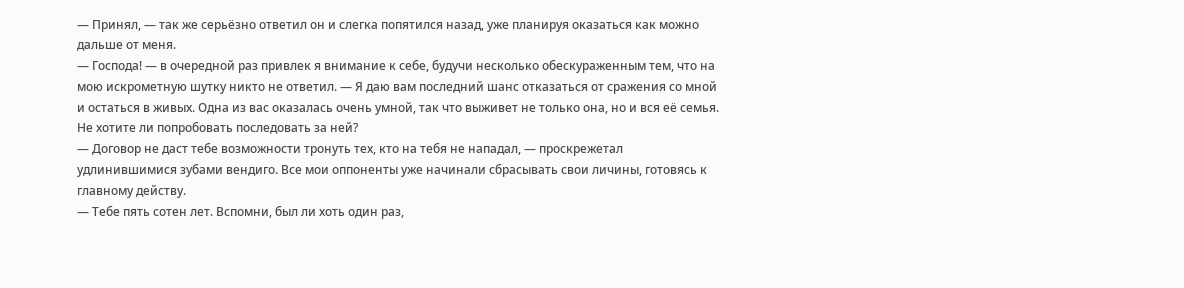— Принял, — так же серьёзно ответил он и слегка попятился назад, уже планируя оказаться как можно дальше от меня.
— Господа! — в очередной раз привлек я внимание к себе, будучи несколько обескураженным тем, что на мою искрометную шутку никто не ответил. — Я даю вам последний шанс отказаться от сражения со мной и остаться в живых. Одна из вас оказалась очень умной, так что выживет не только она, но и вся её семья. Не хотите ли попробовать последовать за ней?
— Договор не даст тебе возможности тронуть тех, кто на тебя не нападал, — проскрежетал удлинившимися зубами вендиго. Все мои оппоненты уже начинали сбрасывать свои личины, готовясь к главному действу.
— Тебе пять сотен лет. Вспомни, был ли хоть один раз,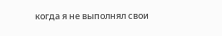когда я не выполнял свои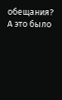обещания? А это было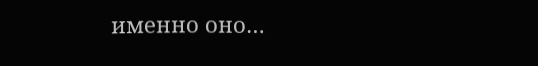именно оно…